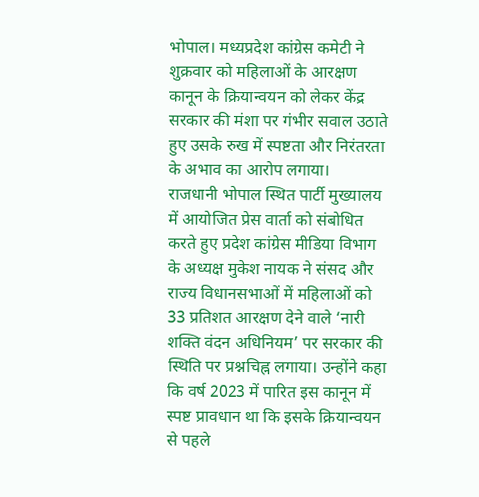भोपाल। मध्यप्रदेश कांग्रेस कमेटी ने शुक्रवार को महिलाओं के आरक्षण कानून के क्रियान्वयन को लेकर केंद्र सरकार की मंशा पर गंभीर सवाल उठाते हुए उसके रुख में स्पष्टता और निरंतरता के अभाव का आरोप लगाया।
राजधानी भोपाल स्थित पार्टी मुख्यालय में आयोजित प्रेस वार्ता को संबोधित करते हुए प्रदेश कांग्रेस मीडिया विभाग के अध्यक्ष मुकेश नायक ने संसद और राज्य विधानसभाओं में महिलाओं को 33 प्रतिशत आरक्षण देने वाले ‘नारी शक्ति वंदन अधिनियम’ पर सरकार की स्थिति पर प्रश्नचिह्न लगाया। उन्होंने कहा कि वर्ष 2023 में पारित इस कानून में स्पष्ट प्रावधान था कि इसके क्रियान्वयन से पहले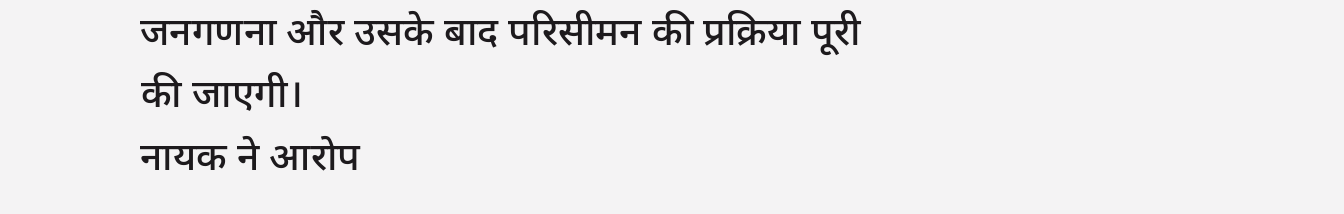जनगणना और उसके बाद परिसीमन की प्रक्रिया पूरी की जाएगी।
नायक ने आरोप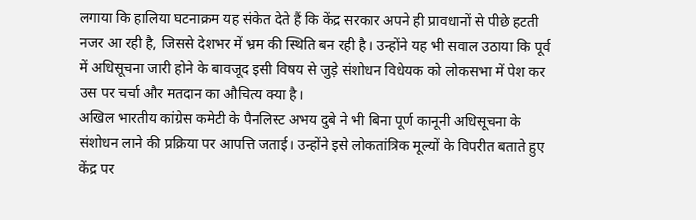लगाया कि हालिया घटनाक्रम यह संकेत देते हैं कि केंद्र सरकार अपने ही प्रावधानों से पीछे हटती नजर आ रही है, जिससे देशभर में भ्रम की स्थिति बन रही है। उन्होंने यह भी सवाल उठाया कि पूर्व में अधिसूचना जारी होने के बावजूद इसी विषय से जुड़े संशोधन विधेयक को लोकसभा में पेश कर उस पर चर्चा और मतदान का औचित्य क्या है।
अखिल भारतीय कांग्रेस कमेटी के पैनलिस्ट अभय दुबे ने भी बिना पूर्ण कानूनी अधिसूचना के संशोधन लाने की प्रक्रिया पर आपत्ति जताई। उन्होंने इसे लोकतांत्रिक मूल्यों के विपरीत बताते हुए केंद्र पर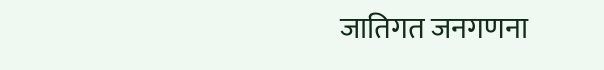जातिगत जनगणना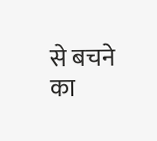से बचने का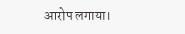आरोप लगाया।